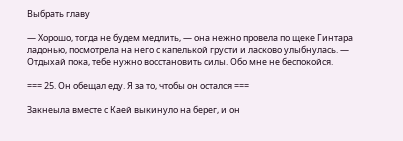Выбрать главу

— Хорошо, тогда не будем медлить, — она нежно провела по щеке Гинтара ладонью, посмотрела на него с капелькой грусти и ласково улыбнулась. — Отдыхай пока, тебе нужно восстановить силы. Обо мне не беспокойся.

=== 25. Он обещал еду. Я за то, чтобы он остался ===

Закнеыла вместе с Каей выкинуло на берег, и он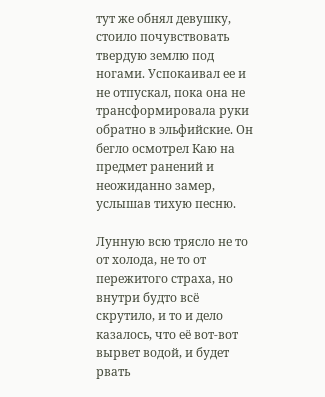тут же обнял девушку, стоило почувствовать твердую землю под ногами. Успокаивал ее и не отпускал, пока она не трансформировала руки обратно в эльфийские. Он бегло осмотрел Каю на предмет ранений и неожиданно замер, услышав тихую песню.

Лунную всю трясло не то от холода, не то от пережитого страха, но внутри будто всё скрутило, и то и дело казалось, что её вот-вот вырвет водой, и будет рвать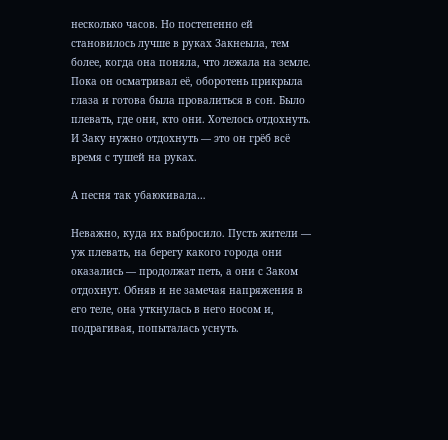несколько часов. Но постепенно ей становилось лучше в руках Закнеыла, тем более, когда она поняла, что лежала на земле. Пока он осматривал её, оборотень прикрыла глаза и готова была провалиться в сон. Было плевать, где они, кто они. Хотелось отдохнуть. И Заку нужно отдохнуть — это он грёб всё время с тушей на руках.

А песня так убаюкивала…

Неважно, куда их выбросило. Пусть жители — уж плевать, на берегу какого города они оказались — продолжат петь, а они с Заком отдохнут. Обняв и не замечая напряжения в его теле, она уткнулась в него носом и, подрагивая, попыталась уснуть.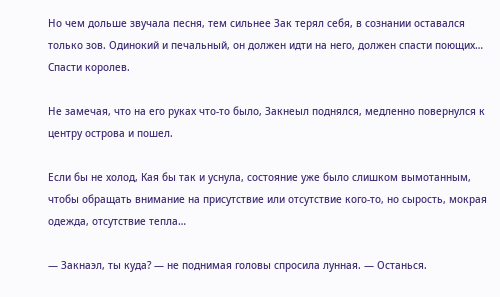Но чем дольше звучала песня, тем сильнее Зак терял себя, в сознании оставался только зов. Одинокий и печальный, он должен идти на него, должен спасти поющих… Спасти королев.

Не замечая, что на его руках что-то было, Закнеыл поднялся, медленно повернулся к центру острова и пошел.

Если бы не холод, Кая бы так и уснула, состояние уже было слишком вымотанным, чтобы обращать внимание на присутствие или отсутствие кого-то, но сырость, мокрая одежда, отсутствие тепла…

— Закнаэл, ты куда? — не поднимая головы спросила лунная. — Останься.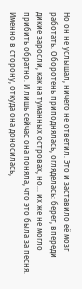Но он не услышал, ничего не ответил. Это и заставило её мозг работать. Оборотень приподнялась, огляделась: берег, впереди дикие заросли, как на туманных островах, но… их же не могло прибить обратно. И лишь сейчас она поняла, что это была за песня. Именно в сторону, откуда она доносилась,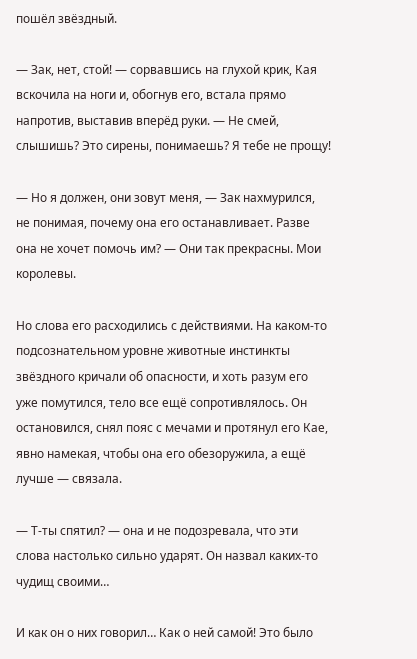пошёл звёздный.

— Зак, нет, стой! — сорвавшись на глухой крик, Кая вскочила на ноги и, обогнув его, встала прямо напротив, выставив вперёд руки. — Не смей, слышишь? Это сирены, понимаешь? Я тебе не прощу!

— Но я должен, они зовут меня, — Зак нахмурился, не понимая, почему она его останавливает. Разве она не хочет помочь им? — Они так прекрасны. Мои королевы.

Но слова его расходились с действиями. На каком-то подсознательном уровне животные инстинкты звёздного кричали об опасности, и хоть разум его уже помутился, тело все ещё сопротивлялось. Он остановился, снял пояс с мечами и протянул его Кае, явно намекая, чтобы она его обезоружила, а ещё лучше — связала.

— Т-ты спятил? — она и не подозревала, что эти слова настолько сильно ударят. Он назвал каких-то чудищ своими…

И как он о них говорил… Как о ней самой! Это было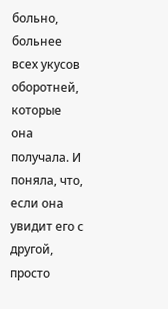больно, больнее всех укусов оборотней, которые она получала. И поняла, что, если она увидит его с другой, просто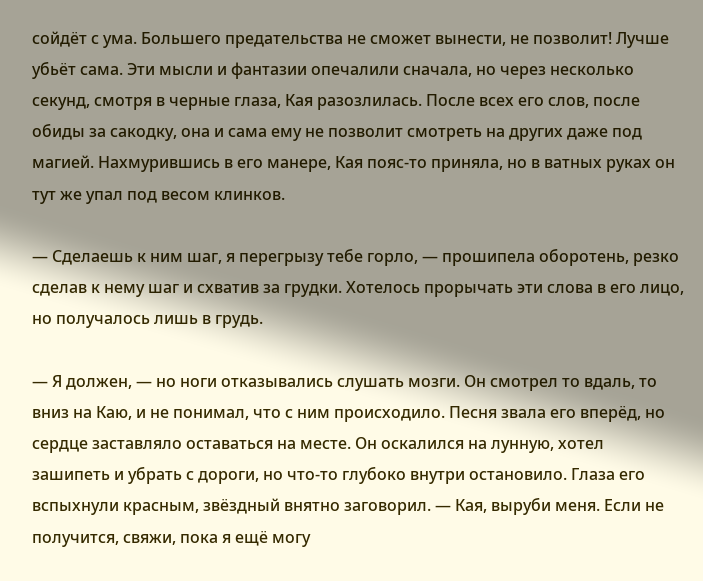сойдёт с ума. Большего предательства не сможет вынести, не позволит! Лучше убьёт сама. Эти мысли и фантазии опечалили сначала, но через несколько секунд, смотря в черные глаза, Кая разозлилась. После всех его слов, после обиды за сакодку, она и сама ему не позволит смотреть на других даже под магией. Нахмурившись в его манере, Кая пояс-то приняла, но в ватных руках он тут же упал под весом клинков.

— Сделаешь к ним шаг, я перегрызу тебе горло, — прошипела оборотень, резко сделав к нему шаг и схватив за грудки. Хотелось прорычать эти слова в его лицо, но получалось лишь в грудь.

— Я должен, — но ноги отказывались слушать мозги. Он смотрел то вдаль, то вниз на Каю, и не понимал, что с ним происходило. Песня звала его вперёд, но сердце заставляло оставаться на месте. Он оскалился на лунную, хотел зашипеть и убрать с дороги, но что-то глубоко внутри остановило. Глаза его вспыхнули красным, звёздный внятно заговорил. — Кая, выруби меня. Если не получится, свяжи, пока я ещё могу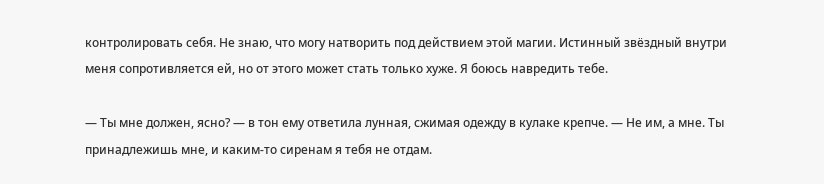контролировать себя. Не знаю, что могу натворить под действием этой магии. Истинный звёздный внутри меня сопротивляется ей, но от этого может стать только хуже. Я боюсь навредить тебе.

— Ты мне должен, ясно? — в тон ему ответила лунная, сжимая одежду в кулаке крепче. — Не им, а мне. Ты принадлежишь мне, и каким-то сиренам я тебя не отдам.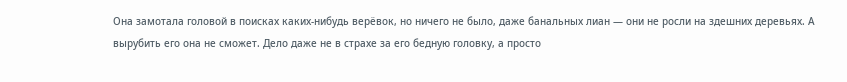Она замотала головой в поисках каких-нибудь верёвок, но ничего не было, даже банальных лиан — они не росли на здешних деревьях. А вырубить его она не сможет. Дело даже не в страхе за его бедную головку, а просто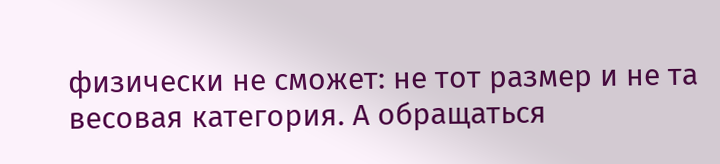физически не сможет: не тот размер и не та весовая категория. А обращаться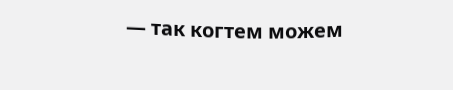— так когтем можем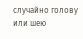случайно голову или шею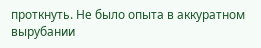проткнуть. Не было опыта в аккуратном вырубании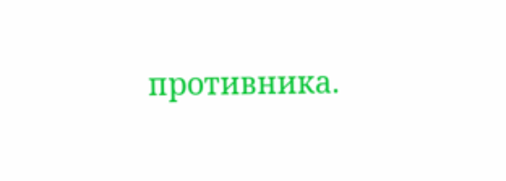противника.